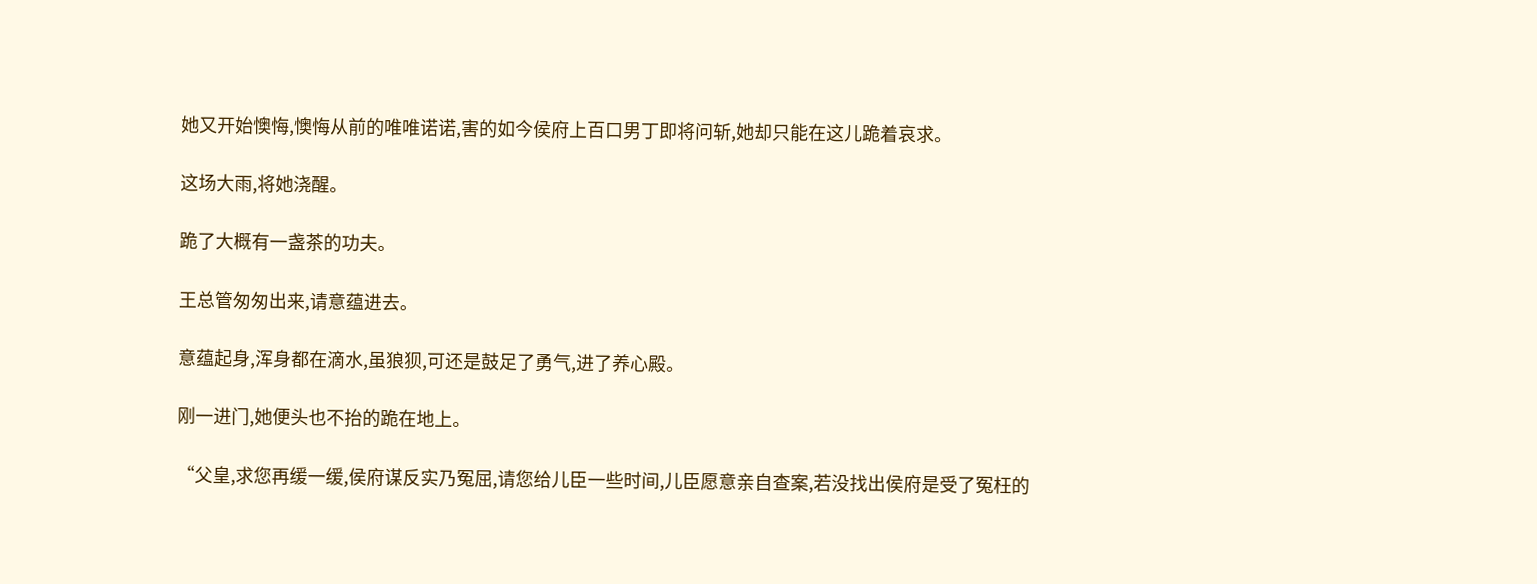她又开始懊悔,懊悔从前的唯唯诺诺,害的如今侯府上百口男丁即将问斩,她却只能在这儿跪着哀求。

这场大雨,将她浇醒。

跪了大概有一盏茶的功夫。

王总管匆匆出来,请意蕴进去。

意蕴起身,浑身都在滴水,虽狼狈,可还是鼓足了勇气,进了养心殿。

刚一进门,她便头也不抬的跪在地上。

“父皇,求您再缓一缓,侯府谋反实乃冤屈,请您给儿臣一些时间,儿臣愿意亲自查案,若没找出侯府是受了冤枉的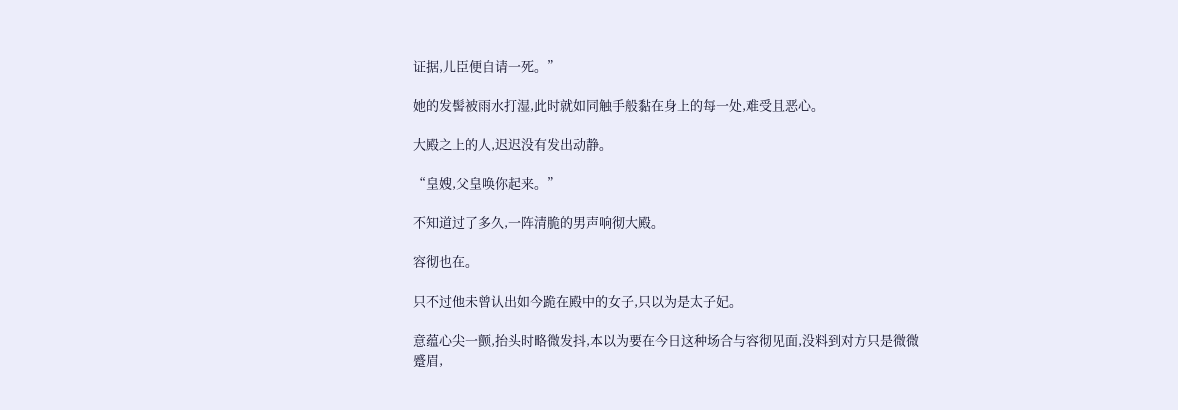证据,儿臣便自请一死。”

她的发髻被雨水打湿,此时就如同触手般黏在身上的每一处,难受且恶心。

大殿之上的人,迟迟没有发出动静。

“皇嫂,父皇唤你起来。”

不知道过了多久,一阵清脆的男声响彻大殿。

容彻也在。

只不过他未曾认出如今跪在殿中的女子,只以为是太子妃。

意蕴心尖一颤,抬头时略微发抖,本以为要在今日这种场合与容彻见面,没料到对方只是微微蹙眉,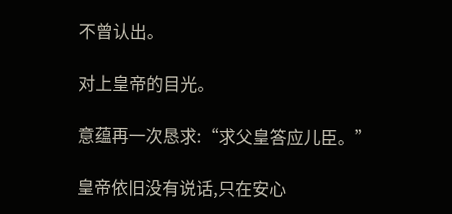不曾认出。

对上皇帝的目光。

意蕴再一次恳求:“求父皇答应儿臣。”

皇帝依旧没有说话,只在安心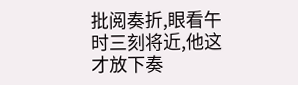批阅奏折,眼看午时三刻将近,他这才放下奏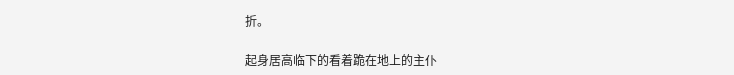折。

起身居高临下的看着跪在地上的主仆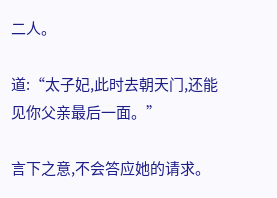二人。

道:“太子妃,此时去朝天门,还能见你父亲最后一面。”

言下之意,不会答应她的请求。